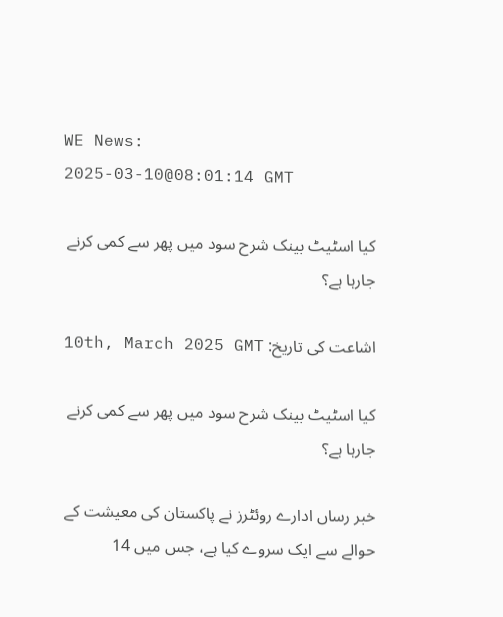WE News:
2025-03-10@08:01:14 GMT

کیا اسٹیٹ بینک شرح سود میں پھر سے کمی کرنے جارہا ہے؟

اشاعت کی تاریخ: 10th, March 2025 GMT

کیا اسٹیٹ بینک شرح سود میں پھر سے کمی کرنے جارہا ہے؟

خبر رساں ادارے روئٹرز نے پاکستان کی معیشت کے حوالے سے ایک سروے کیا ہے، جس میں 14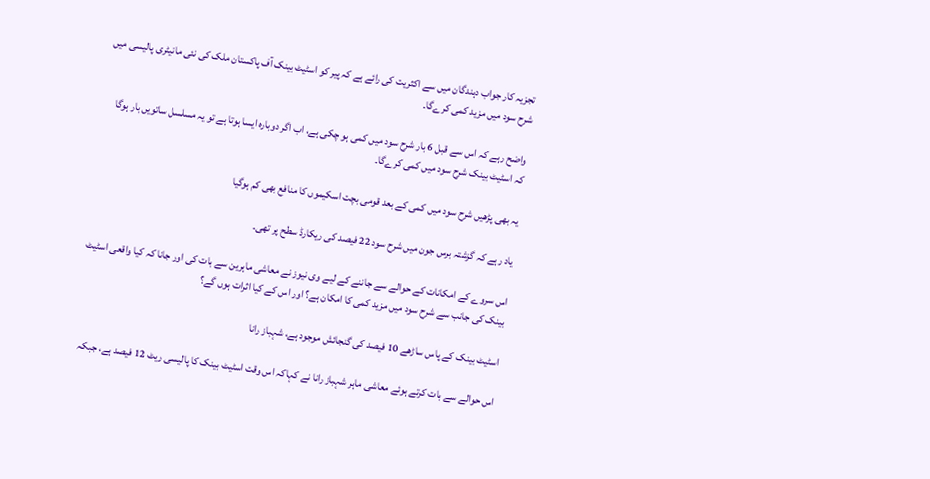تجزیہ کار جواب دہندگان میں سے اکثریت کی رائے ہے کہ پیر کو اسٹیٹ بینک آف پاکستان ملک کی نئی مانیٹری پالیسی میں شرح سود میں مزید کمی کرےگا۔

واضح رہے کہ اس سے قبل 6 بار شرح سود میں کمی ہو چکی ہے، اب اگر دوبارہ ایسا ہوتا ہے تو یہ مسلسل ساتویں بار ہوگا کہ اسٹیٹ بینک شرح سود میں کمی کرےگا۔

یہ بھی پڑھیں شرح سود میں کمی کے بعد قومی بچت اسکیموں کا منافع بھی کم ہوگیا

یاد رہے کہ گزشتہ برس جون میں شرح سود 22 فیصد کی ریکارڈ سطح پر تھی۔

اس سروے کے امکانات کے حوالے سے جاننے کے لیے وی نیوز نے معاشی ماہرین سے بات کی اور جانا کہ کیا واقعی اسٹیٹ بینک کی جانب سے شرح سود میں مزید کمی کا امکان ہے؟ اور اس کے کیا اثرات ہوں گے؟

اسٹیٹ بینک کے پاس ساڑھے 10 فیصد کی گنجائش موجود ہے، شہباز رانا

اس حوالے سے بات کرتے ہوئے معاشی ماہر شہباز رانا نے کہاکہ اس وقت اسٹیٹ بینک کا پالیسی ریٹ 12 فیصد ہے، جبکہ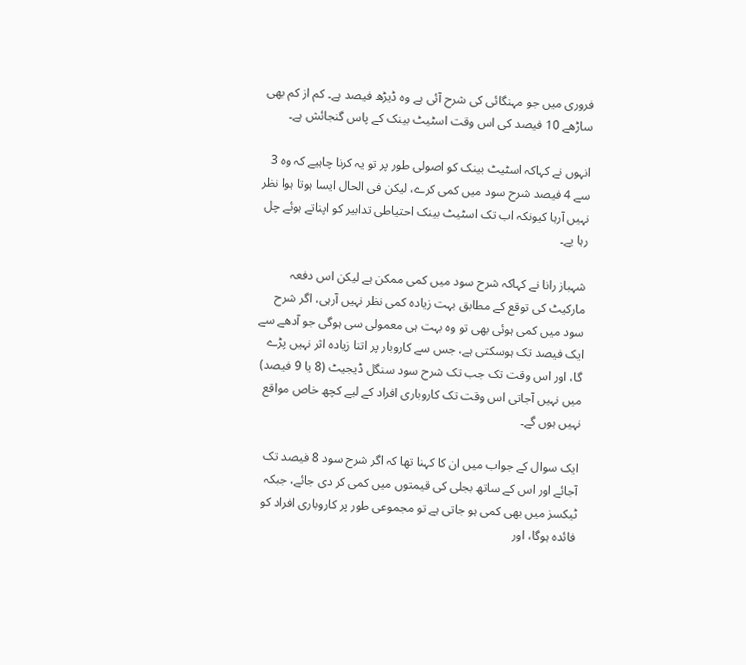فروری میں جو مہنگائی کی شرح آئی ہے وہ ڈیڑھ فیصد ہے۔ کم از کم بھی ساڑھے 10 فیصد کی اس وقت اسٹیٹ بینک کے پاس گنجائش ہے۔

انہوں نے کہاکہ اسٹیٹ بینک کو اصولی طور پر تو یہ کرنا چاہیے کہ وہ 3 سے 4 فیصد شرح سود میں کمی کرے، لیکن فی الحال ایسا ہوتا ہوا نظر نہیں آرہا کیونکہ اب تک اسٹیٹ بینک احتیاطی تدابیر کو اپناتے ہوئے چل رہا یے۔

شہباز رانا نے کہاکہ شرح سود میں کمی ممکن ہے لیکن اس دفعہ مارکیٹ کی توقع کے مطابق بہت زیادہ کمی نظر نہیں آرہی، اگر شرح سود میں کمی ہوئی بھی تو وہ بہت ہی معمولی سی ہوگی جو آدھے سے ایک فیصد تک ہوسکتی ہے، جس سے کاروبار پر اتنا زیادہ اثر نہیں پڑے گا، اور اس وقت تک جب تک شرح سود سنگل ڈیجیٹ (8 یا 9 فیصد) میں نہیں آجاتی اس وقت تک کاروباری افراد کے لیے کچھ خاص مواقع نہیں ہوں گے۔

ایک سوال کے جواب میں ان کا کہنا تھا کہ اگر شرح سود 8 فیصد تک آجائے اور اس کے ساتھ بجلی کی قیمتوں میں کمی کر دی جائے، جبکہ ٹیکسز میں بھی کمی ہو جاتی ہے تو مجموعی طور پر کاروباری افراد کو فائدہ ہوگا، اور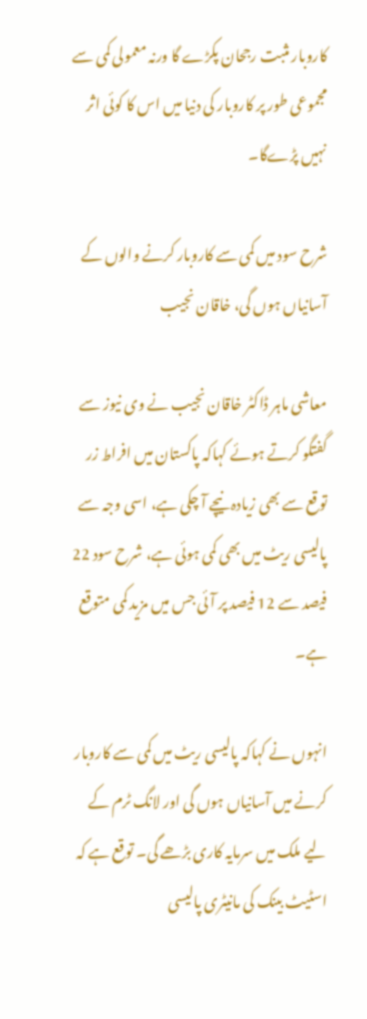کاروبار مثبت رجحان پکڑے گا ورنہ معمولی کمی سے مجموعی طور پر کاروبار کی دنیا میں اس کا کوئی اثر نہیں پڑےگا۔

شرح سود میں کمی سے کاروبار کرنے والوں کے آسانیاں ہوں گی، خاقان نجیب

معاشی ماہر ڈاکٹر خاقان نجیب نے وی نیوز سے گفتگو کرتے ہوئے کہاکہ پاکستان میں افراط زر توقع سے بھی زیادہ نیچے آ چکی ہے، اسی وجہ سے پالیسی ریٹ میں بھی کمی ہوئی ہے، شرح سود 22 فیصد سے 12 فیصد پر آئی جس میں مزید کمی متوقع ہے۔

انہوں نے کہاکہ پالیسی ریٹ میں کمی سے کاروبار کرنے میں آسانیاں ہوں گی اور لانگ ٹرم کے لیے ملک میں سرمایہ کاری بڑھے گی۔ توقع ہے کہ اسٹیٹ بینک کی مانیٹری پالیسی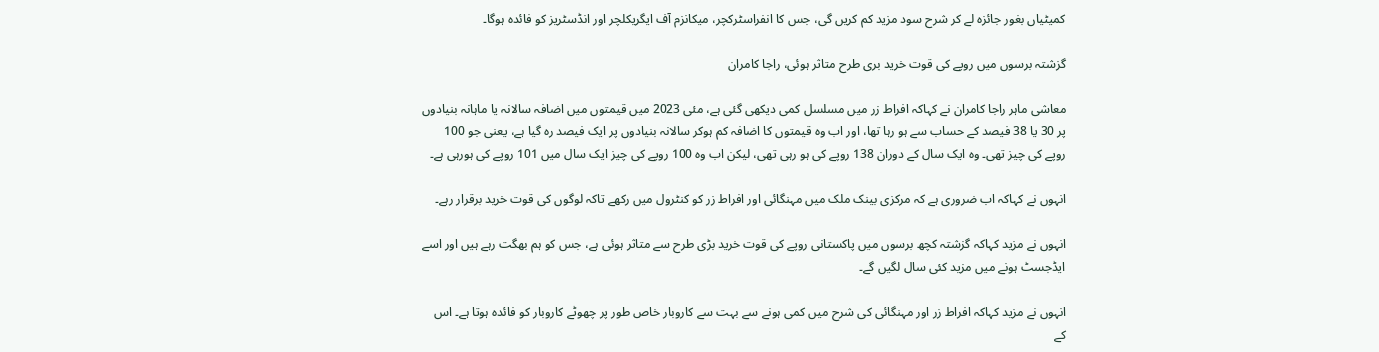کمیٹیاں بغور جائزہ لے کر شرح سود مزید کم کریں گی، جس کا انفراسٹرکچر، میکانزم آف ایگریکلچر اور انڈسٹریز کو فائدہ ہوگا۔

گزشتہ برسوں میں روپے کی قوت خرید بری طرح متاثر ہوئی، راجا کامران

معاشی ماہر راجا کامران نے کہاکہ افراط زر میں مسلسل کمی دیکھی گئی ہے، مئی 2023 میں قیمتوں میں اضافہ سالانہ یا ماہانہ بنیادوں پر 30 یا 38 فیصد کے حساب سے ہو رہا تھا، اور اب وہ قیمتوں کا اضافہ کم ہوکر سالانہ بنیادوں پر ایک فیصد رہ گیا ہے، یعنی جو 100 روپے کی چیز تھی۔ وہ ایک سال کے دوران 138 روپے کی ہو رہی تھی، لیکن اب وہ 100 روپے کی چیز ایک سال میں 101 روپے کی ہورہی ہے۔

انہوں نے کہاکہ اب ضروری ہے کہ مرکزی بینک ملک میں مہنگائی اور افراط زر کو کنٹرول میں رکھے تاکہ لوگوں کی قوت خرید برقرار رہے۔

انہوں نے مزید کہاکہ گزشتہ کچھ برسوں میں پاکستانی روپے کی قوت خرید بڑی طرح سے متاثر ہوئی ہے، جس کو ہم بھگت رہے ہیں اور اسے ایڈجسٹ ہونے میں مزید کئی سال لگیں گے۔

انہوں نے مزید کہاکہ افراط زر اور مہنگائی کی شرح میں کمی ہونے سے بہت سے کاروبار خاص طور پر چھوٹے کاروبار کو فائدہ ہوتا ہے۔ اس کے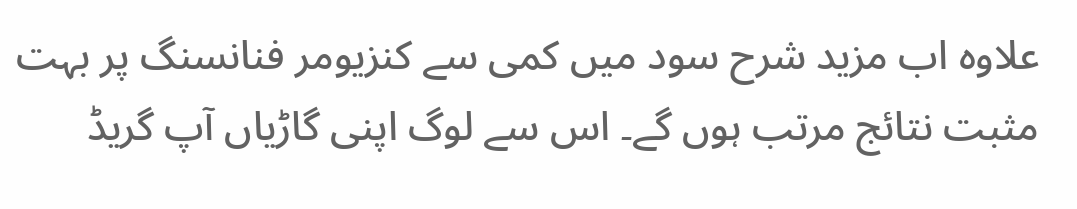علاوہ اب مزید شرح سود میں کمی سے کنزیومر فنانسنگ پر بہت مثبت نتائج مرتب ہوں گے۔ اس سے لوگ اپنی گاڑیاں آپ گریڈ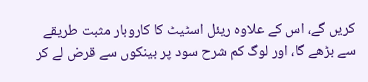کریں گے، اس کے علاوہ ریئل اسٹیٹ کا کاروبار مثبت طریقے سے بڑھے گا، اور لوگ کم شرح سود پر بینکوں سے قرض لے کر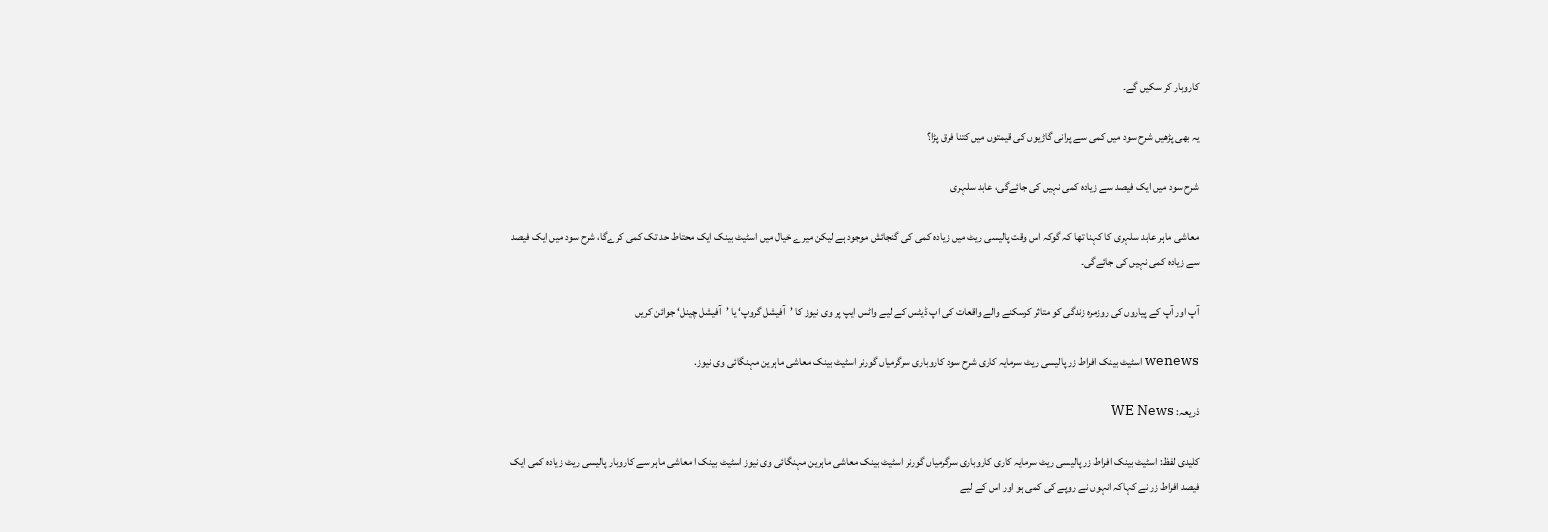کاروبار کر سکیں گے۔

یہ بھی پڑھیں شرح سود میں کمی سے پرانی گاڑیوں کی قیمتوں میں کتنا فرق پڑا؟

شرح سود میں ایک فیصد سے زیادہ کمی نہیں کی جائےگی، عابد سلہری

معاشی ماہر عابد سلہری کا کہنا تھا کہ گوکہ اس وقت پالیسی ریٹ میں زیادہ کمی کی گنجائش موجود ہے لیکن میرے خیال میں اسٹیٹ بینک ایک محتاط حد تک کمی کرےگا، شرح سود میں ایک فیصد سے زیادہ کمی نہیں کی جائےگی۔

آپ اور آپ کے پیاروں کی روزمرہ زندگی کو متاثر کرسکنے والے واقعات کی اپ ڈیٹس کے لیے واٹس ایپ پر وی نیوز کا ’آفیشل گروپ‘ یا ’آفیشل چینل‘ جوائن کریں

wenews اسٹیٹ بینک افراط زر پالیسی ریٹ سرمایہ کاری شرح سود کاروباری سرگرمیاں گورنر اسٹیٹ بینک معاشی ماہرین مہنگائی وی نیوز.

ذریعہ: WE News

کلیدی لفظ: اسٹیٹ بینک افراط زر پالیسی ریٹ سرمایہ کاری کاروباری سرگرمیاں گورنر اسٹیٹ بینک معاشی ماہرین مہنگائی وی نیوز اسٹیٹ بینک ا معاشی ماہر سے کاروبار پالیسی ریٹ زیادہ کمی ایک فیصد افراط زر نے کہاکہ انہوں نے روپے کی کمی ہو اور اس کے لیے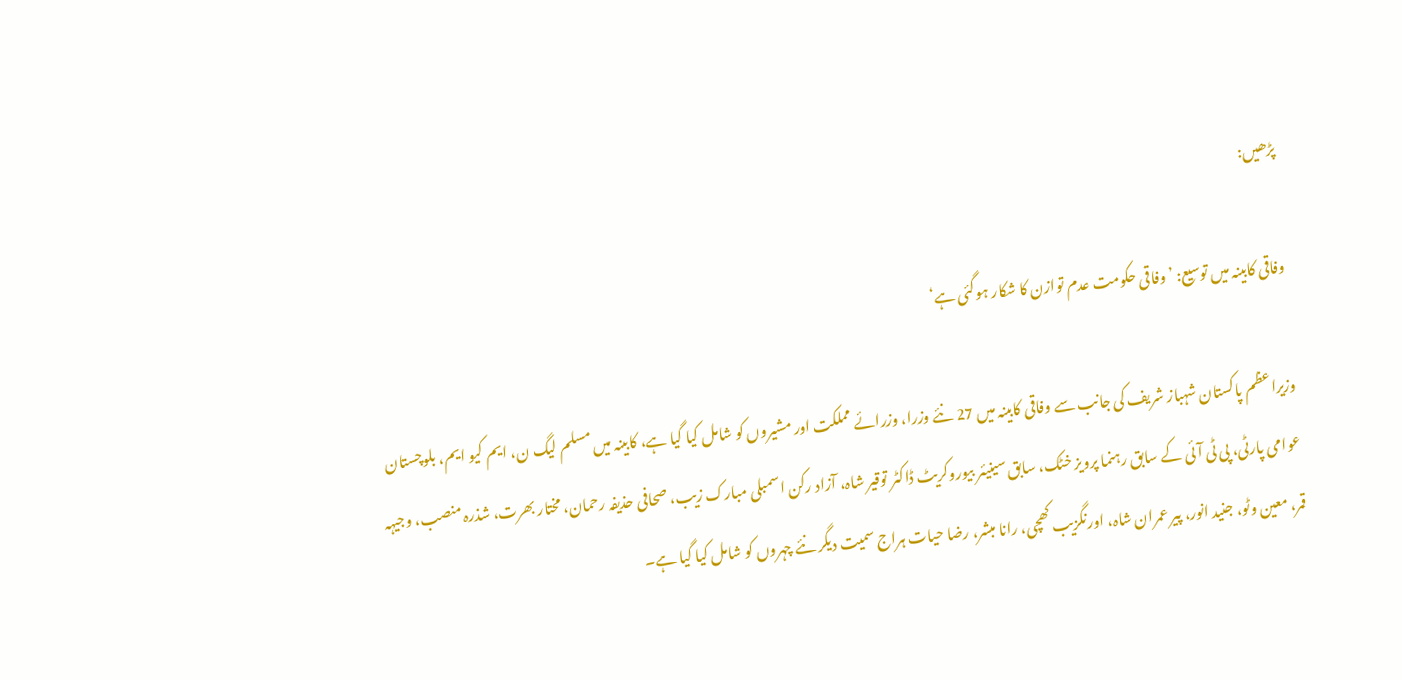پڑھیں:

وفاقی کابینہ میں توسیع: ’وفاقی حکومت عدم توازن کا شکار ہوگئی ہے‘

وزیراعظم پاکستان شہباز شریف کی جانب سے وفاقی کابینہ میں 27 نئے وزرا، وزرائے مملکت اور مشیروں کو شامل کیا گیا ہے، کابینہ میں مسلم لیگ ن، ایم کیو ایم، بلوچستان عوامی پارٹی، پی ٹی آئی کے سابق رہنما پرویز خٹک، سابق سینیئر بیوروکریٹ ڈاکٹر توقیر شاہ، آزاد رکن اسمبلی مبارک زیب، صحافی حذیفہ رحمان، مختار بھرت، شذرہ منصب، وجیہہ قمر، معین وٹو، جنید انور، پیر عمران شاہ، اورنگزیب کھچی، رانا مبشر، رضا حیات ہراج سمیت دیگر نئے چہروں کو شامل کیا گیا ہے۔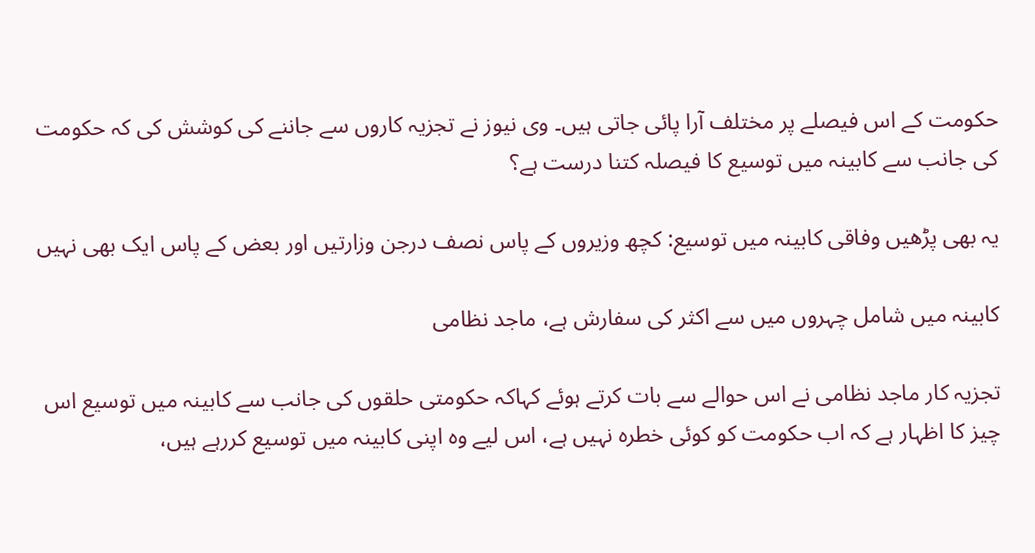حکومت کے اس فیصلے پر مختلف آرا پائی جاتی ہیں۔ وی نیوز نے تجزیہ کاروں سے جاننے کی کوشش کی کہ حکومت کی جانب سے کابینہ میں توسیع کا فیصلہ کتنا درست ہے؟

یہ بھی پڑھیں وفاقی کابینہ میں توسیع: کچھ وزیروں کے پاس نصف درجن وزارتیں اور بعض کے پاس ایک بھی نہیں

کابینہ میں شامل چہروں میں سے اکثر کی سفارش ہے، ماجد نظامی

تجزیہ کار ماجد نظامی نے اس حوالے سے بات کرتے ہوئے کہاکہ حکومتی حلقوں کی جانب سے کابینہ میں توسیع اس چیز کا اظہار ہے کہ اب حکومت کو کوئی خطرہ نہیں ہے، اس لیے وہ اپنی کابینہ میں توسیع کررہے ہیں،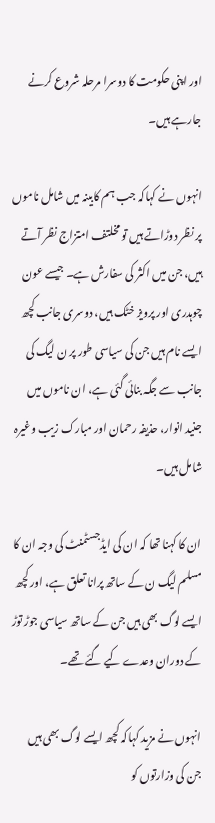اور اپنی حکومت کا دوسرا مرحلہ شروع کرنے جارہے ہیں۔

انہوں نے کہاکہ جب ہم کابینہ میں شامل ناموں پر نظر دوڑاتے ہیں تو مخلتف امتزاج نظر آتے ہیں، جن میں اکثر کی سفارش ہے۔ جیسے عون چوہدری اور پرویز خٹک ہیں، دوسری جانب کچھ ایسے نام ہیں جن کی سیاسی طور پر ن لیگ کی جانب سے جگہ بنائی گئی ہے، ان ناموں میں جنید انوار، حذیفہ رحمان اور مبارک زیب وغیرہ شامل ہیں۔

ان کا کہنا تھا کہ ان کی ایڈجسٹمنٹ کی وجہ ان کا مسلم لیگ ن کے ساتھ پرانا تعلق ہے، اور کچھ ایسے لوگ بھی ہیں جن کے ساتھ سیاسی جوڑ توڑ کے دوران وعدے کیے گئے تھے۔

انہوں نے مزید کہاکہ کچھ ایسے لوگ بھی ہیں جن کی وزارتوں کو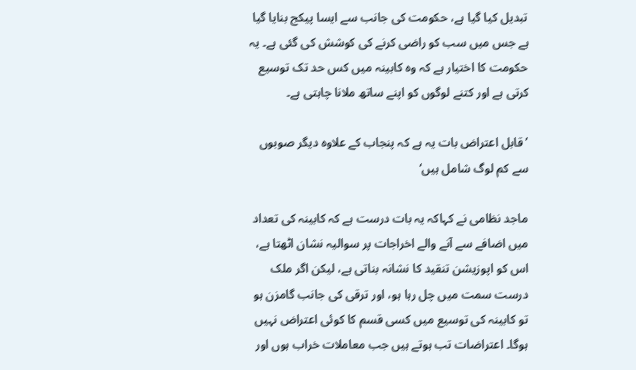تبدیل کیا گیا ہے، حکومت کی جانب سے ایسا پیکج بنایا گیا ہے جس میں سب کو راضی کرنے کی کوشش کی گئی ہے۔ یہ حکومت کا اختیار ہے کہ وہ کابینہ میں کس حد تک توسیع کرتی ہے اور کتنے لوگوں کو اپنے ساتھ ملانا چاہتی ہے۔

’قابل اعتراض بات یہ ہے کہ پنجاب کے علاوہ دیگر صوبوں سے کم لوگ شامل ہیں‘

ماجد نظامی نے کہاکہ یہ بات درست ہے کہ کابینہ کی تعداد میں اضافے سے آنے والے اخراجات پر سوالیہ نشان اٹھتا ہے، اس کو اپوزیشن تنقید کا نشانہ بناتی ہے، لیکن اگر ملک درست سمت میں چل رہا ہو، اور ترقی کی جانب گامزن ہو تو کابینہ کی توسیع میں کسی قسم کا کوئی اعتراض نہیں ہوگا۔ اعتراضات تب ہوتے ہیں جب معاملات خراب ہوں اور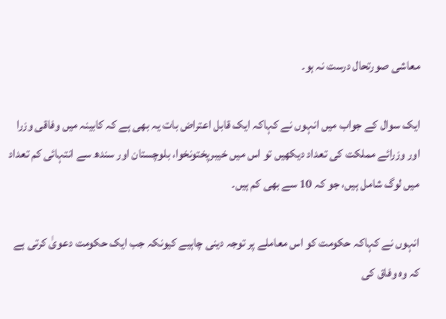معاشی صورتحال درست نہ ہو۔

ایک سوال کے جواب میں انہوں نے کہاکہ ایک قابل اعتراض بات یہ بھی ہے کہ کابینہ میں وفاقی وزرا اور وزرائے مملکت کی تعداد دیکھیں تو اس میں خیبرپختونخوا، بلوچستان اور سندھ سے انتہائی کم تعداد میں لوگ شامل ہیں، جو کہ 10 سے بھی کم ہیں۔

انہوں نے کہاکہ حکومت کو اس معاملے پر توجہ دینی چاہیے کیونکہ جب ایک حکومت دعویٰ کرتی ہے کہ وہ وفاق کی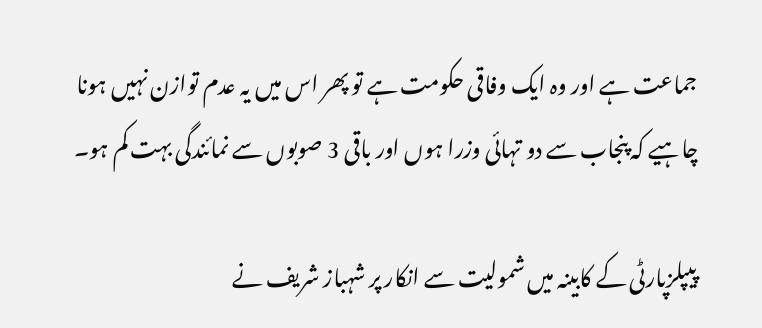جماعت ہے اور وہ ایک وفاقی حکومت ہے تو پھر اس میں یہ عدم توازن نہیں ہونا چاہیے کہ پنجاب سے دو تہائی وزرا ہوں اور باقی 3 صوبوں سے نمائندگی بہت کم ہو۔

پیپلزپارٹی کے کابینہ میں شمولیت سے انکار پر شہباز شریف نے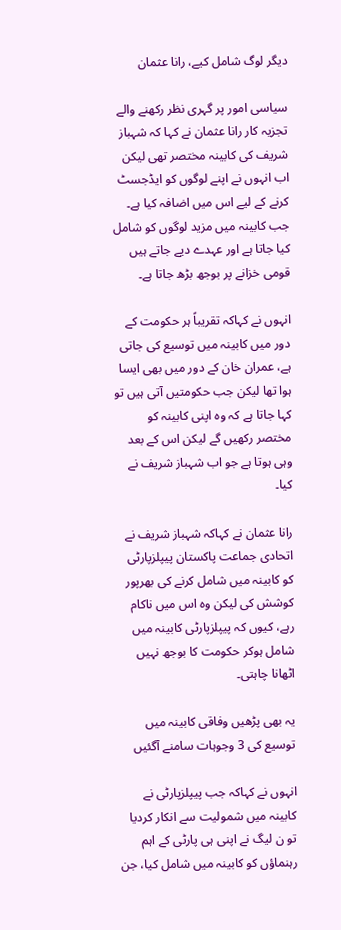دیگر لوگ شامل کیے، رانا عثمان

سیاسی امور پر گہری نظر رکھنے والے تجزیہ کار رانا عثمان نے کہا کہ شہباز شریف کی کابینہ مختصر تھی لیکن اب انہوں نے اپنے لوگوں کو ایڈجسٹ کرنے کے لیے اس میں اضافہ کیا ہے۔ جب کابینہ میں مزید لوگوں کو شامل کیا جاتا ہے اور عہدے دیے جاتے ہیں قومی خزانے پر بوجھ بڑھ جاتا ہے۔

انہوں نے کہاکہ تقریباً ہر حکومت کے دور میں کابینہ میں توسیع کی جاتی ہے، عمران خان کے دور میں بھی ایسا ہوا تھا لیکن جب حکومتیں آتی ہیں تو کہا جاتا ہے کہ وہ اپنی کابینہ کو مختصر رکھیں گے لیکن اس کے بعد وہی ہوتا ہے جو اب شہباز شریف نے کیا۔

رانا عثمان نے کہاکہ شہباز شریف نے اتحادی جماعت پاکستان پیپلزپارٹی کو کابینہ میں شامل کرنے کی بھرپور کوشش کی لیکن وہ اس میں ناکام رہے، کیوں کہ پیپلزپارٹی کابینہ میں شامل ہوکر حکومت کا بوجھ نہیں اٹھانا چاہتی۔

یہ بھی پڑھیں وفاقی کابینہ میں توسیع کی 3 وجوہات سامنے آگئیں

انہوں نے کہاکہ جب پیپلزپارٹی نے کابینہ میں شمولیت سے انکار کردیا تو ن لیگ نے اپنی ہی پارٹی کے اہم رہنماؤں کو کابینہ میں شامل کیا، جن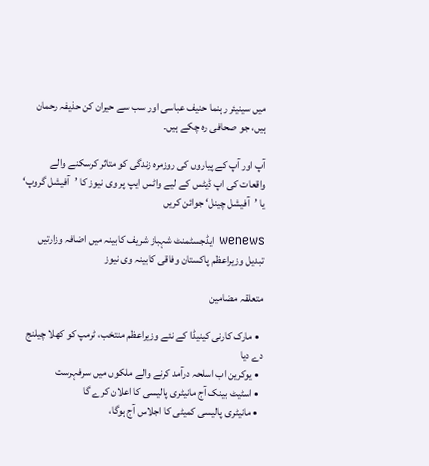میں سینیئر رہنما حنیف عباسی اور سب سے حیران کن حذیفہ رحمان ہیں، جو صحافی رہ چکے ہیں۔

آپ اور آپ کے پیاروں کی روزمرہ زندگی کو متاثر کرسکنے والے واقعات کی اپ ڈیٹس کے لیے واٹس ایپ پر وی نیوز کا ’آفیشل گروپ‘ یا ’آفیشل چینل‘ جوائن کریں

wenews ایڈجسٹمنٹ شہباز شریف کابینہ میں اضافہ وزارتیں تبدیل وزیراعظم پاکستان وفاقی کابینہ وی نیوز

متعلقہ مضامین

  • مارک کارنی کینیڈا کے نئے وزیراعظم منتخب، ٹرمپ کو کھلا چیلنج دے دیا
  • یوکرین اب اسلحہ درآمد کرنے والے ملکوں میں سرفہرست
  • اسٹیٹ بینک آج مانیٹری پالیسی کا اعلان کرے گا
  • مانیٹری پالیسی کمیٹی کا اجلاس آج ہوگا،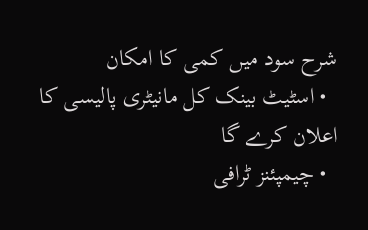شرح سود میں کمی کا امکان
  • اسٹیٹ بینک کل مانیٹری پالیسی کا اعلان کرے گا
  • چیمپئنز ٹرافی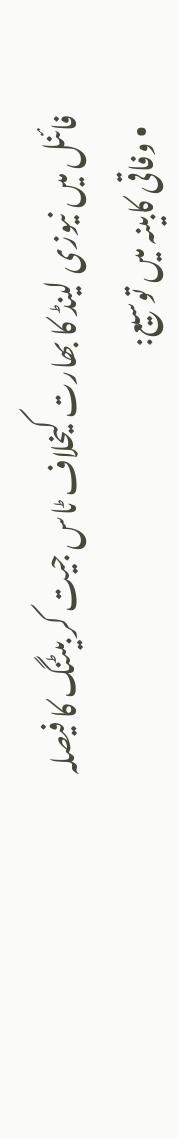فائنل میں نیوزی لینڈ کا بھارت کیخلاف ٹاس جیت کر بیٹنگ کا فیصلہ
  • وفاقی کابینہ میں توسیع: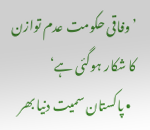’وفاقی حکومت عدم توازن کا شکار ہوگئی ہے‘
  • پاکستان سمیت دنیا بھر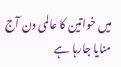میں خواتین کا عالمی دن آج منایا جارہا ہے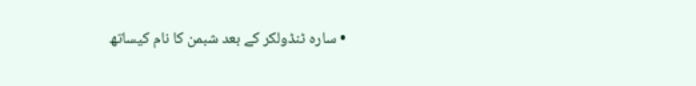• سارہ ٹنڈولکر کے بعد شبمن کا نام کیساتھ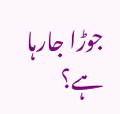جوڑا جارہا ہے؟